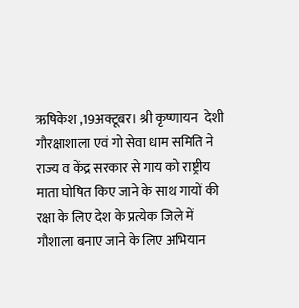ऋषिकेश ,19अक्टूबर। श्री कृष्णायन  देशी गौरक्षाशाला एवं गो सेवा धाम समिति ने राज्य व केंद्र सरकार से गाय को राष्ट्रीय माता घोषित किए जाने के साथ गायों की रक्षा के लिए देश के प्रत्येक जिले में गौशाला बनाए जाने के लिए अभियान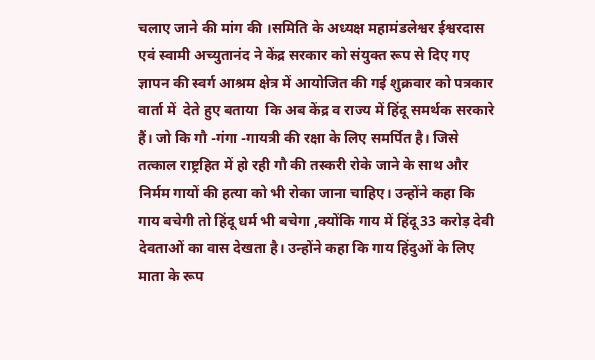चलाए जाने की मांग की ।समिति के अध्यक्ष महामंडलेश्वर ईश्वरदास एवं स्वामी अच्युतानंद ने केंद्र सरकार को संयुक्त रूप से दिए गए ज्ञापन की स्वर्ग आश्रम क्षेत्र में आयोजित की गई शुक्रवार को पत्रकार वार्ता में  देते हुए बताया  कि अब केंद्र व राज्य में हिंदू समर्थक सरकारे हैं। जो कि गौ -गंगा -गायत्री की रक्षा के लिए समर्पित है। जिसे तत्काल राष्ट्रहित में हो रही गौ की तस्करी रोके जाने के साथ और निर्मम गायों की हत्या को भी रोका जाना चाहिए। उन्होंने कहा कि गाय बचेगी तो हिंदू धर्म भी बचेगा ,क्योंकि गाय में हिंदू 33 करोड़ देवी देवताओं का वास देखता है। उन्होंने कहा कि गाय हिंदुओं के लिए माता के रूप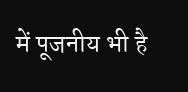में पूजनीय भी है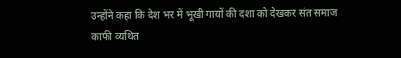उन्होंने कहा कि देश भर में भूखी गायों की दशा को देखकर संत समाज काफी व्यथित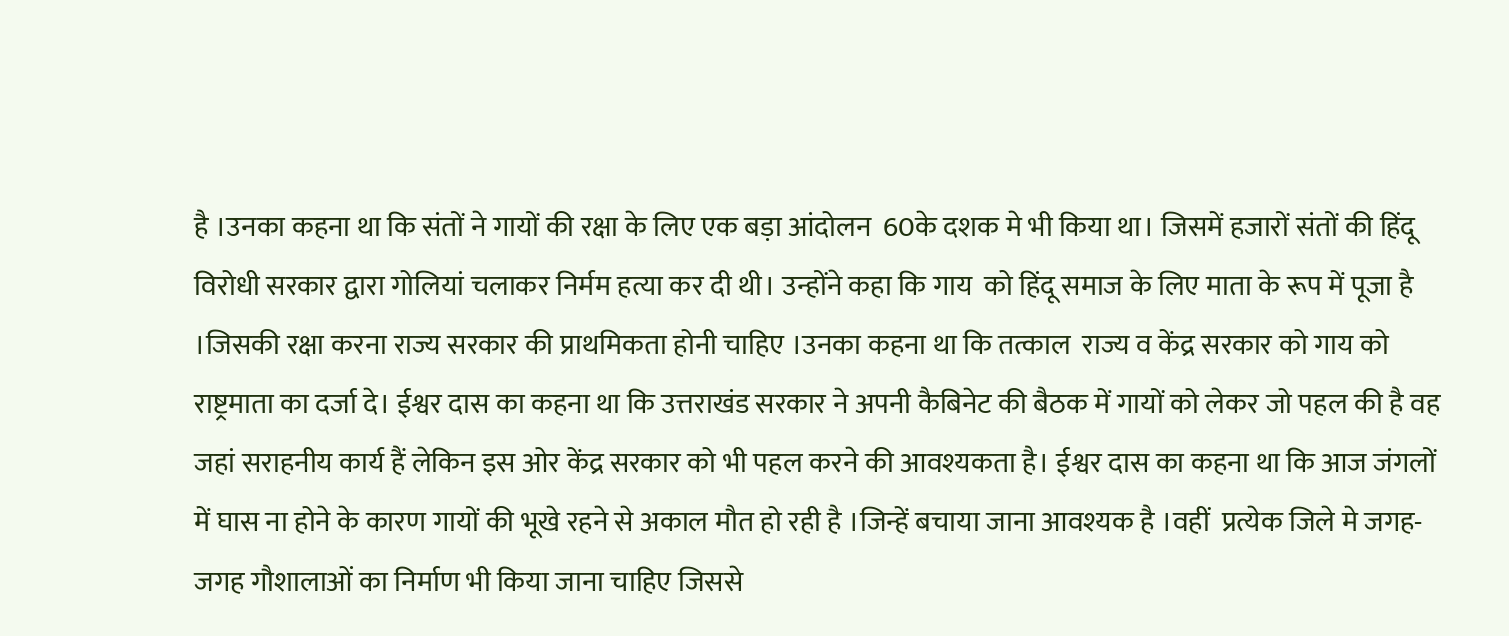है ।उनका कहना था कि संतों ने गायों की रक्षा के लिए एक बड़ा आंदोलन  60के दशक मे भी किया था। जिसमें हजारों संतों की हिंदू विरोधी सरकार द्वारा गोलियां चलाकर निर्मम हत्या कर दी थी। उन्होंने कहा कि गाय  को हिंदू समाज के लिए माता के रूप में पूजा है ।जिसकी रक्षा करना राज्य सरकार की प्राथमिकता होनी चाहिए ।उनका कहना था कि तत्काल  राज्य व केंद्र सरकार को गाय को राष्ट्रमाता का दर्जा दे। ईश्वर दास का कहना था कि उत्तराखंड सरकार ने अपनी कैबिनेट की बैठक में गायों को लेकर जो पहल की है वह जहां सराहनीय कार्य हैं लेकिन इस ओर केंद्र सरकार को भी पहल करने की आवश्यकता है। ईश्वर दास का कहना था कि आज जंगलों में घास ना होने के कारण गायों की भूखे रहने से अकाल मौत हो रही है ।जिन्हें बचाया जाना आवश्यक है ।वहीं  प्रत्येक जिले मे जगह-जगह गौशालाओं का निर्माण भी किया जाना चाहिए जिससे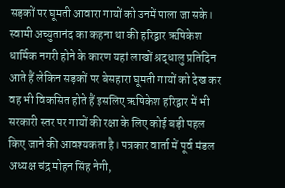सड़कों पर घूमती आवारा गायों को उनमें पाला जा सके। स्वामी अच्युतानंद का कहना था की हरिद्वार ऋषिकेश धार्मिक नगरी होने के कारण यहां लाखों श्रद्धालु प्रतिदिन आते हैं लेकिन सड़कों पर बेसहारा घूमती गायों को देख कर वह भी विकसित होते हैं इसलिए ऋषिकेश हरिद्वार में भी सरकारी स्तर पर गायों की रक्षा के लिए कोई बड़ी पहल किए जाने की आवश्यकता है। पत्रकार वार्ता में पूर्व मंडल अध्यक्ष चंद्र मोहन सिंह नेगी,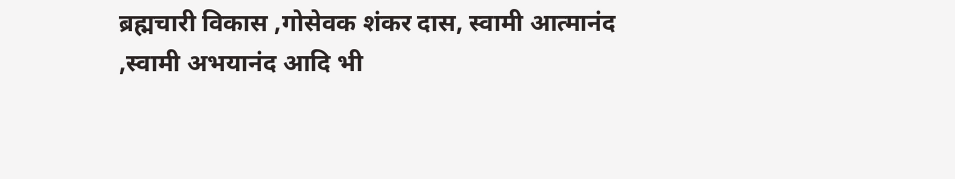ब्रह्मचारी विकास ,गोसेवक शंकर दास, स्वामी आत्मानंद ,स्वामी अभयानंद आदि भी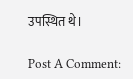उपस्थित थे।

Post A Comment: